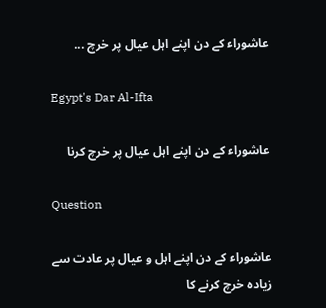عاشوراء کے دن اپنے اہل عیال پر خرچ ...

Egypt's Dar Al-Ifta

عاشوراء کے دن اپنے اہل عیال پر خرچ کرنا

Question

عاشوراء کے دن اپنے اہل و عیال پر عادت سے زیادہ خرچ کرنے کا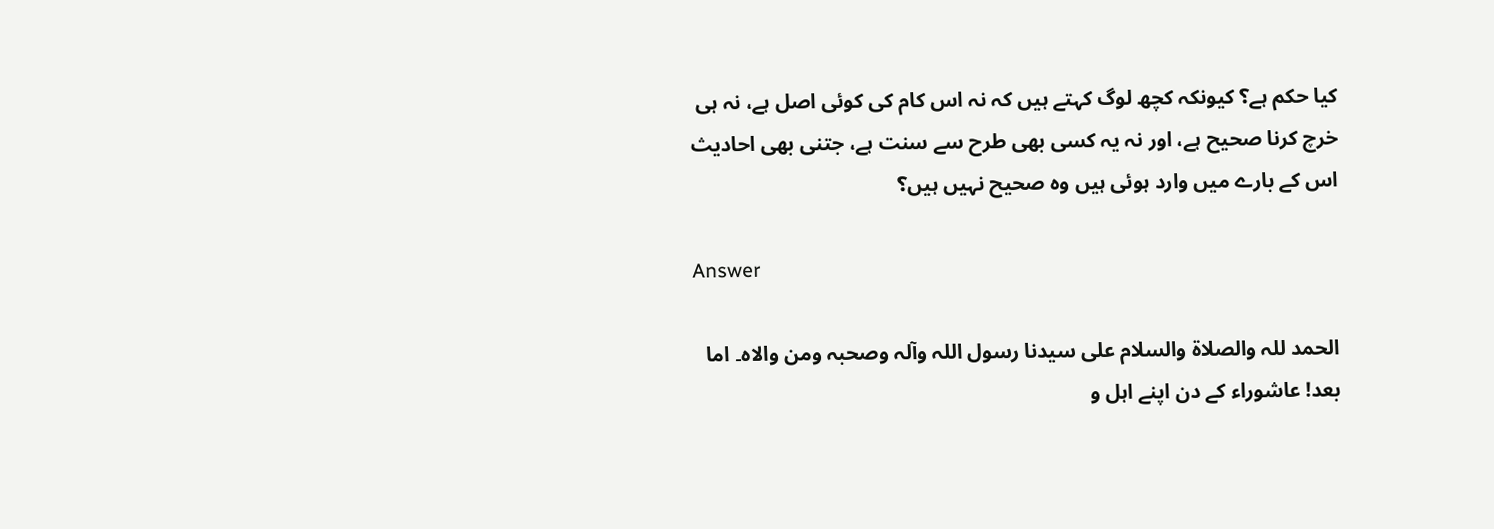کیا حکم ہے؟ کیونکہ کچھ لوگ کہتے ہیں کہ نہ اس کام کی کوئی اصل ہے، نہ ہی خرچ کرنا صحیح ہے، اور نہ یہ کسی بھی طرح سے سنت ہے، جتنی بھی احادیث اس کے بارے میں وارد ہوئی ہیں وہ صحیح نہیں ہیں؟

Answer

الحمد للہ والصلاۃ والسلام علی سیدنا رسول اللہ وآلہ وصحبہ ومن والاہ۔ اما بعد! عاشوراء کے دن اپنے اہل و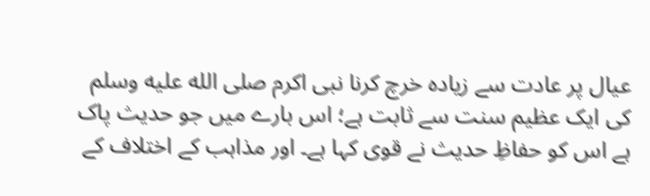عیال پر عادت سے زیادہ خرچ کرنا نبی اکرم صلى الله عليه وسلم کی ایک عظیم سنت سے ثابت ہے؛ اس بارے میں جو حدیث پاک ہے اس کو حفاظِ حدیث نے قوی کہا ہے۔ اور مذاہب کے اختلاف کے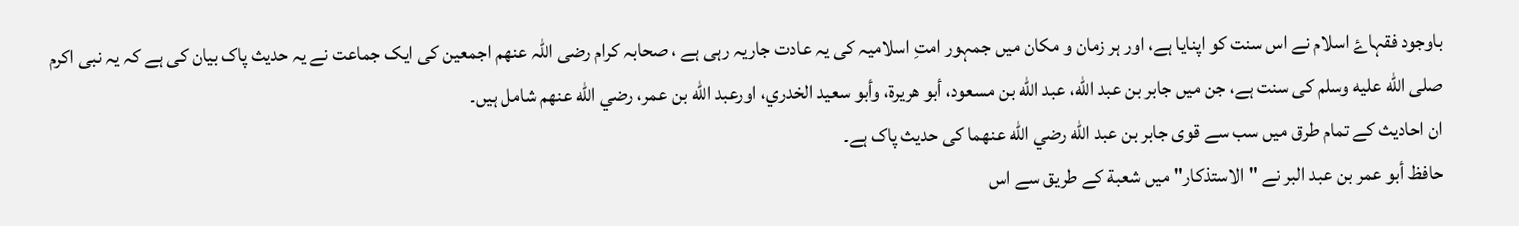باوجود فقہاۓ اسلام نے اس سنت کو اپنایا ہے، اور ہر زمان و مکان میں جمہور امتِ اسلامیہ کی یہ عادت جاریہ رہی ہے ، صحابہ کرام رضی اللہ عنھم اجمعین کی ایک جماعت نے یہ حدیث پاک بیان کی ہے کہ یہ نبی اکرم صلى الله عليه وسلم کی سنت ہے، جن میں جابر بن عبد الله، عبد الله بن مسعود، أبو هريرة، وأبو سعيد الخدري، اورعبد الله بن عمر، رضي الله عنهم شامل ہیں۔
ان احادیث کے تمام طرق میں سب سے قوی جابر بن عبد الله رضي الله عنهما کی حدیث پاک ہے۔
حافظ أبو عمر بن عبد البر نے "الاستذكار" میں شعبة کے طریق سے اس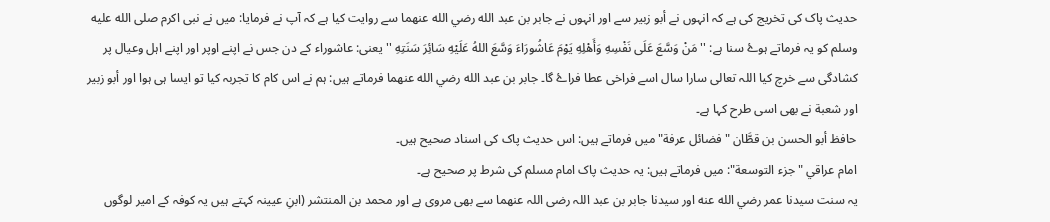حدیث پاک کی تخریج کی ہے کہ انہوں نے أبو زبير سے اور انہوں نے جابر بن عبد الله رضي الله عنهما سے روایت کیا ہے کہ آپ نے فرمایا: میں نے نبی اکرم صلى الله عليه وسلم کو یہ فرماتے ہوۓ سنا ہے: '' مَنْ وَسَّعَ عَلَى نَفْسِهِ وَأَهْلِهِ يَوْمَ عَاشُورَاءَ وَسَّعَ اللهُ عَلَيْهِ سَائِرَ سَنَتِهِ '' یعنی: عاشوراء کے دن جس نے اپنے اوپر اور اپنے اہل وعیال پر کشادگی سے خرچ کیا اللہ تعالی سارا سال اسے فراخی عطا فراۓ گا۔ جابر بن عبد الله رضي الله عنهما فرماتے ہیں: ہم نے اس کام کا تجربہ کیا تو ایسا ہی ہوا اور أبو زبير اور شعبة نے بھی اسی طرح کہا ہے۔
حافظ أبو الحسن بن قطَّان "فضائل عرفة" میں فرماتے ہیں: اس حدیث پاک کی اسناد صحیح ہیں۔
امام عراقي "جزء التوسعة": میں فرماتے ہیں: یہ حدیث پاک امام مسلم کی شرط پر صحیح ہے۔
یہ سنت سیدنا عمر رضي الله عنه اور سیدنا جابر بن عبد اللہ رضی اللہ عنھما سے بھی مروی ہے اور محمد بن المنتشر (ابنِ عیینہ کہتے ہیں یہ کوفہ کے امیر لوگوں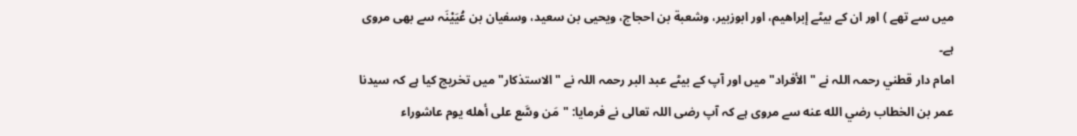میں سے تھے ) اور ان کے بیٹے إبراهيم، اور ابوزبير، وشعبة بن احجاج، ويحيى بن سعيد، وسفيان بن عُيَيْنَہ سے بھی مروی ہے۔
امام دار قطني رحمہ اللہ نے "الأفراد" میں اور آپ کے بیٹے عبد البر رحمہ اللہ نے "الاستذكار" میں تخریج کیا ہے کہ سیدنا عمر بن الخطاب رضي الله عنه سے مروی ہے کہ آپ رضی اللہ تعالی نے فرمایا: "مَن وسَّع على أهله يوم عاشوراء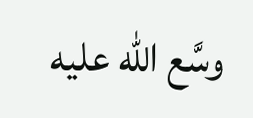وسَّع الله عليه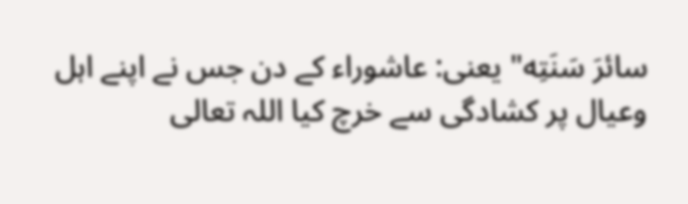سائرَ سَنَتِه" یعنی: عاشوراء کے دن جس نے اپنے اہل وعیال پر کشادگی سے خرچ کیا اللہ تعالی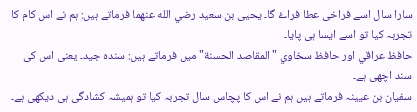سارا سال اسے فراخی عطا فراۓ گا۔ يحيى بن سعيد رضي الله عنهما فرماتے ہیں: ہم نے اس کام کا تجربہ کیا تو اسے ایسا ہی پایا۔
حافظ عراقي اور حافظ سخاوي "المقاصد الحسنة" میں فرماتے ہیں: سنده جيد۔ یعنی اس کی سند اچھی ہے۔
سفیان بن عیینہ فرماتے ہیں ہم نے اس کا پچاس سال تجربہ کیا تو ہمیشہ کشادگی ہی دیکھی ہے۔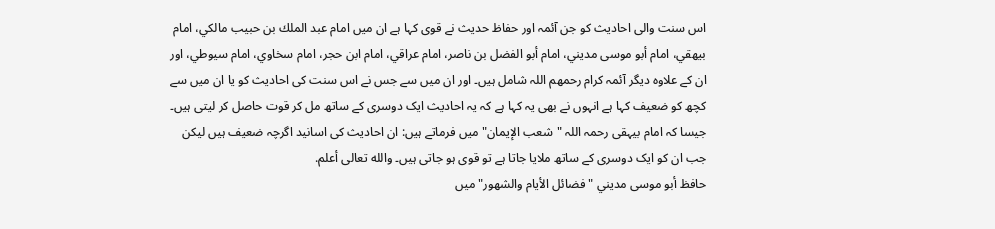اس سنت والی احادیث کو جن آئمہ اور حفاظ حدیث نے قوی کہا ہے ان میں امام عبد الملك بن حبيب مالكي، امام بيهقي، امام أبو موسى مديني، امام أبو الفضل بن ناصر، امام عراقي، امام ابن حجر، امام سخاوي، امام سيوطي، اور ان کے علاوہ دیگر آئمہ کرام رحمھم اللہ شامل ہیں۔ اور ان میں سے جس نے اس سنت کی احادیث کو یا ان میں سے کچھ کو ضعیف کہا ہے انہوں نے بھی یہ کہا ہے کہ یہ احادیث ایک دوسری کے ساتھ مل کر قوت حاصل کر لیتی ہیں۔ جیسا کہ امام بیہقی رحمہ اللہ "شعب الإيمان" میں فرماتے ہیں: ان احادیث کی اسانید اگرچہ ضعیف ہیں لیکن جب ان کو ایک دوسری کے ساتھ ملایا جاتا ہے تو قوی ہو جاتی ہیں۔ والله تعالى أعلم.
حافظ أبو موسى مديني "فضائل الأيام والشهور" میں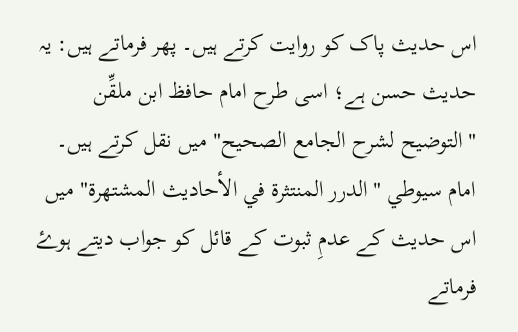اس حدیث پاک کو روایت کرتے ہیں۔ پھر فرماتے ہیں: یہ حدیث حسن ہے؛ اسی طرح امام حافظ ابن ملقِّن "التوضيح لشرح الجامع الصحيح" میں نقل کرتے ہیں۔
امام سيوطي "الدرر المنتثرة في الأحاديث المشتهرة" میں اس حدیث کے عدمِ ثبوت کے قائل کو جواب دیتے ہوۓ فرماتے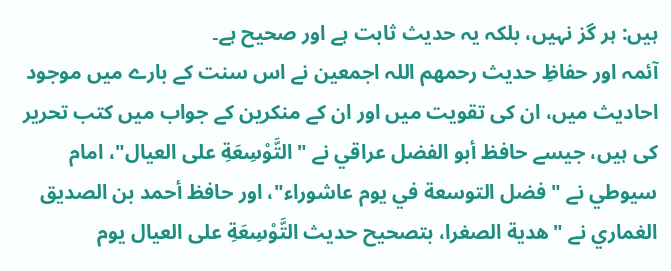ہیں: ہر گز نہیں، بلکہ یہ حدیث ثابت ہے اور صحیح ہے۔
آئمہ اور حفاظِ حدیث رحمھم اللہ اجمعین نے اس سنت کے بارے میں موجود احادیث میں، ان کی تقویت میں اور ان کے منکرین کے جواب میں کتب تحریر کی ہیں، جیسے حافظ أبو الفضل عراقي نے "التَّوْسِعَةِ على العيال"، امام سيوطي نے "فضل التوسعة في يوم عاشوراء"، اور حافظ أحمد بن الصديق الغماري نے "هدية الصغرا، بتصحيح حديث التَّوْسِعَةِ على العيال يوم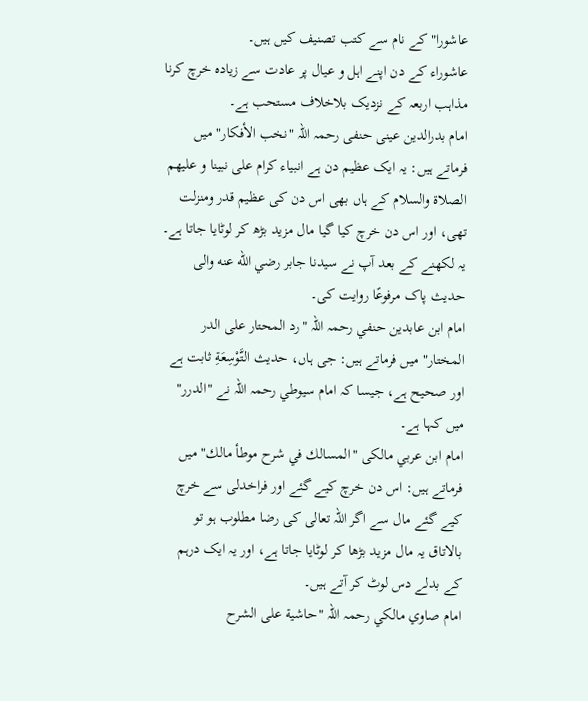عاشورا" کے نام سے کتب تصنیف کیں ہیں۔
عاشوراء کے دن اپنے اہل و عیال پر عادت سے زیادہ خرچ کرنا مذاہب اربعہ کے نزدیک بلاخلاف مستحب ہے۔
امام بدرالدین عینی حنفی رحمہ اللہ "نخب الأفكار" میں فرماتے ہیں: یہ ایک عظیم دن ہے انبیاء کرام علی نبینا و علیھم الصلاۃ والسلام کے ہاں بھی اس دن کی عظیم قدر ومنزلت تھی، اور اس دن خرچ کیا گیا مال مزید بڑھ کر لوٹایا جاتا ہے۔ یہ لکھنے کے بعد آپ نے سیدنا جابر رضي الله عنه والی حديث پاک مرفوعًا روایت کی۔
امام ابن عابدين حنفي رحمہ اللہ "رد المحتار على الدر المختار" میں فرماتے ہیں: جی ہاں، حدیث التَّوْسِعَةِ ثابت ہے اور صحیح ہے، جیسا کہ امام سيوطي رحمہ اللہ نے "الدرر" میں کہا ہے۔
امام ابن عربي مالكی "المسالك في شرح موطأ مالك" میں فرماتے ہیں: اس دن خرچ کیے گئے اور فراخدلی سے خرچ کیے گئے مال سے اگر اللہ تعالی کی رضا مطلوب ہو تو بالاتاق یہ مال مزید بڑھا کر لوٹایا جاتا ہے، اور یہ ایک درہم کے بدلے دس لوٹ کر آتے ہیں۔
امام صاوي مالكي رحمہ اللہ "حاشية على الشرح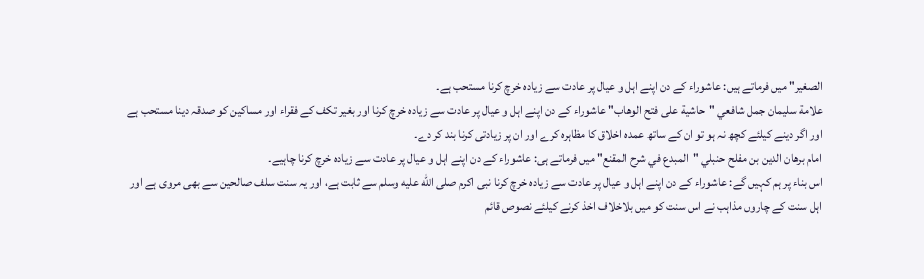الصغير" میں فرماتے ہیں: عاشوراء کے دن اپنے اہل و عیال پر عادت سے زیادہ خرچ کرنا مستحب ہے۔
علامة سليمان جمل شافعي "حاشية على فتح الوهاب" عاشوراء کے دن اپنے اہل و عیال پر عادت سے زیادہ خرچ کرنا اور بغیر تکف کے فقراء اور مساکین کو صدقہ دینا مستحب ہے اور اگر دینے کیلئے کچھ نہ ہو تو ان کے ساتھ عمدہ اخلاق کا مظاہرہ کرے اور ان پر زیادتی کرنا بند کر دے۔
امام برهان الدين بن مفلح حنبلي "المبدع في شرح المقنع" میں فرماتے ہی: عاشوراء کے دن اپنے اہل و عیال پر عادت سے زیادہ خرچ کرنا چاہیے۔
اس بناء پر ہم کہیں گے: عاشوراء کے دن اپنے اہل و عیال پر عادت سے زیادہ خرچ کرنا نبی اکرم صلى الله عليه وسلم سے ثابت ہے، اور یہ سنت سلف صالحین سے بھی مروی ہے اور اہل سنت کے چاروں مذاہب نے اس سنت کو میں بلاخلاف اخذ کرنے کیلئے نصوص قائم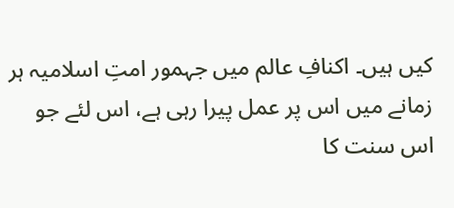کیں ہیں۔ اکنافِ عالم میں جہمور امتِ اسلامیہ ہر زمانے میں اس پر عمل پیرا رہی ہے، اس لئے جو اس سنت کا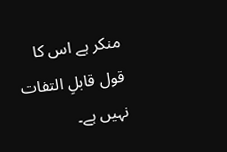منکر ہے اس کا قول قابلِ التفات نہیں ہے۔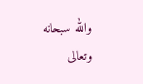والله سبحانه وتعالى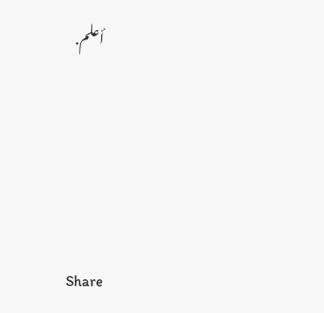أعلم.






Share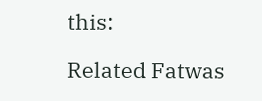this:

Related Fatwas